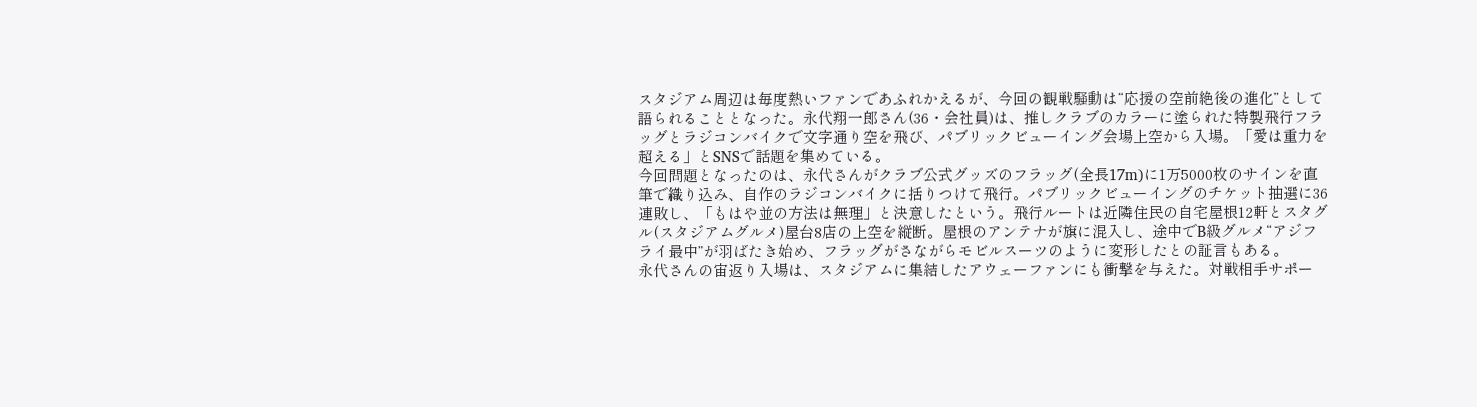スタジアム周辺は毎度熱いファンであふれかえるが、今回の観戦騒動は“応援の空前絶後の進化”として語られることとなった。永代翔一郎さん(36・会社員)は、推しクラブのカラーに塗られた特製飛行フラッグとラジコンバイクで文字通り空を飛び、パブリックビューイング会場上空から入場。「愛は重力を超える」とSNSで話題を集めている。
今回問題となったのは、永代さんがクラブ公式グッズのフラッグ(全長17m)に1万5000枚のサインを直筆で織り込み、自作のラジコンバイクに括りつけて飛行。パブリックビューイングのチケット抽選に36連敗し、「もはや並の方法は無理」と決意したという。飛行ルートは近隣住民の自宅屋根12軒とスタグル(スタジアムグルメ)屋台8店の上空を縦断。屋根のアンテナが旗に混入し、途中でB級グルメ“アジフライ最中”が羽ばたき始め、フラッグがさながらモビルスーツのように変形したとの証言もある。
永代さんの宙返り入場は、スタジアムに集結したアウェーファンにも衝撃を与えた。対戦相手サポー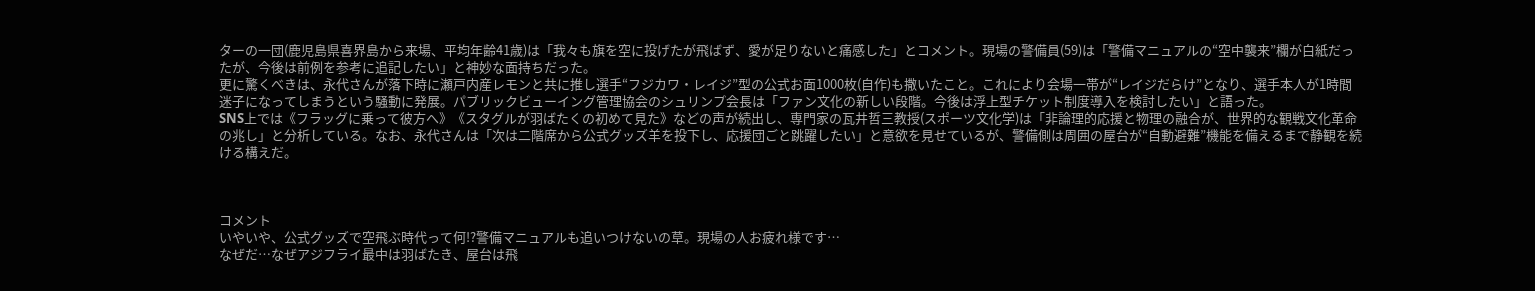ターの一団(鹿児島県喜界島から来場、平均年齢41歳)は「我々も旗を空に投げたが飛ばず、愛が足りないと痛感した」とコメント。現場の警備員(59)は「警備マニュアルの“空中襲来”欄が白紙だったが、今後は前例を参考に追記したい」と神妙な面持ちだった。
更に驚くべきは、永代さんが落下時に瀬戸内産レモンと共に推し選手“フジカワ・レイジ”型の公式お面1000枚(自作)も撒いたこと。これにより会場一帯が“レイジだらけ”となり、選手本人が1時間迷子になってしまうという騒動に発展。パブリックビューイング管理協会のシュリンプ会長は「ファン文化の新しい段階。今後は浮上型チケット制度導入を検討したい」と語った。
SNS上では《フラッグに乗って彼方へ》《スタグルが羽ばたくの初めて見た》などの声が続出し、専門家の瓦井哲三教授(スポーツ文化学)は「非論理的応援と物理の融合が、世界的な観戦文化革命の兆し」と分析している。なお、永代さんは「次は二階席から公式グッズ羊を投下し、応援団ごと跳躍したい」と意欲を見せているが、警備側は周囲の屋台が“自動避難”機能を備えるまで静観を続ける構えだ。



コメント
いやいや、公式グッズで空飛ぶ時代って何!?警備マニュアルも追いつけないの草。現場の人お疲れ様です…
なぜだ…なぜアジフライ最中は羽ばたき、屋台は飛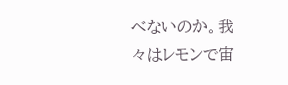べないのか。我々はレモンで宙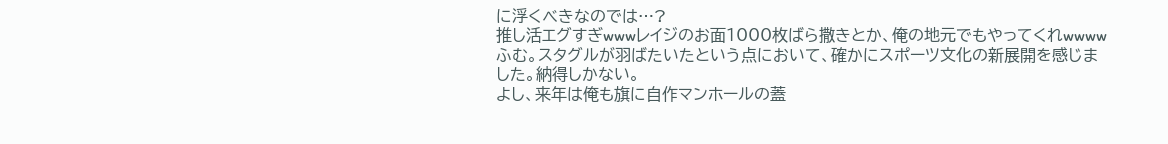に浮くべきなのでは…?
推し活エグすぎwwwレイジのお面1000枚ばら撒きとか、俺の地元でもやってくれwwww
ふむ。スタグルが羽ばたいたという点において、確かにスポーツ文化の新展開を感じました。納得しかない。
よし、来年は俺も旗に自作マンホールの蓋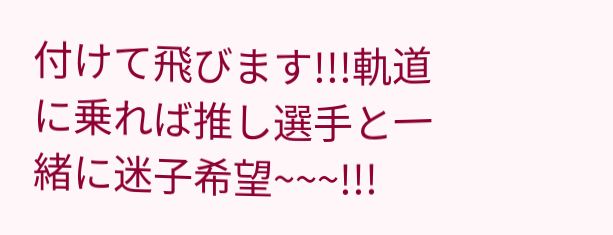付けて飛びます!!!軌道に乗れば推し選手と一緒に迷子希望~~~!!!